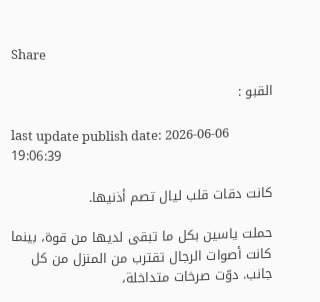Share

القبو :

last update publish date: 2026-06-06 19:06:39

كانت دقات قلب ليال تصم أذنيها.

حملت ياسين بكل ما تبقى لديها من قوة، بينما كانت أصوات الرجال تقترب من المنزل من كل جانب. دوّت صرخات متداخلة،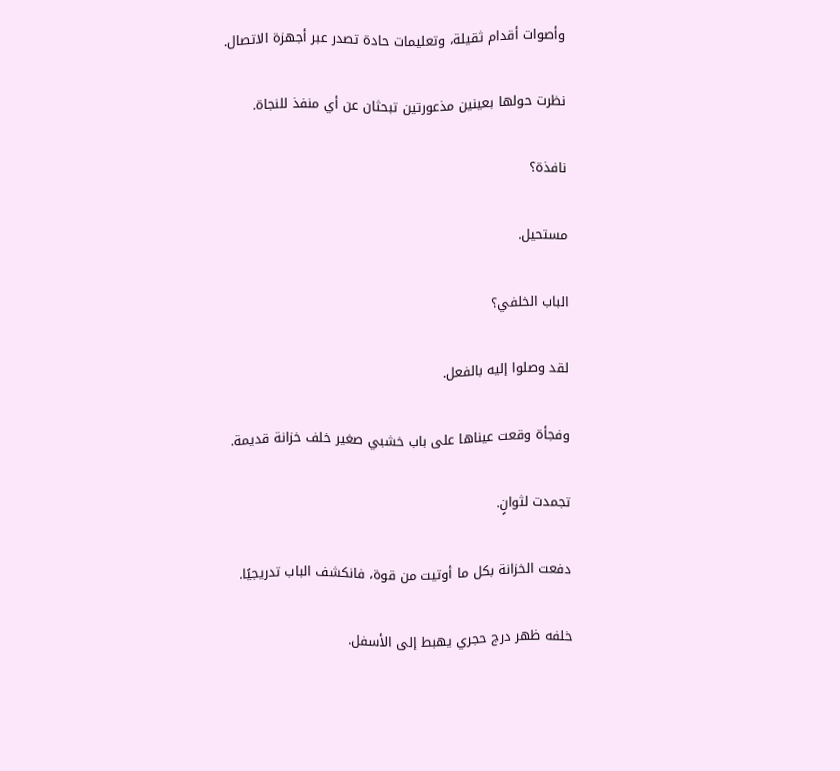وأصوات أقدام ثقيلة، وتعليمات حادة تصدر عبر أجهزة الاتصال.

نظرت حولها بعينين مذعورتين تبحثان عن أي منفذ للنجاة.

نافذة؟

مستحيل.

الباب الخلفي؟

لقد وصلوا إليه بالفعل.

وفجأة وقعت عيناها على باب خشبي صغير خلف خزانة قديمة.

تجمدت لثوانٍ.

دفعت الخزانة بكل ما أوتيت من قوة، فانكشف الباب تدريجيًا.

خلفه ظهر درج حجري يهبط إلى الأسفل.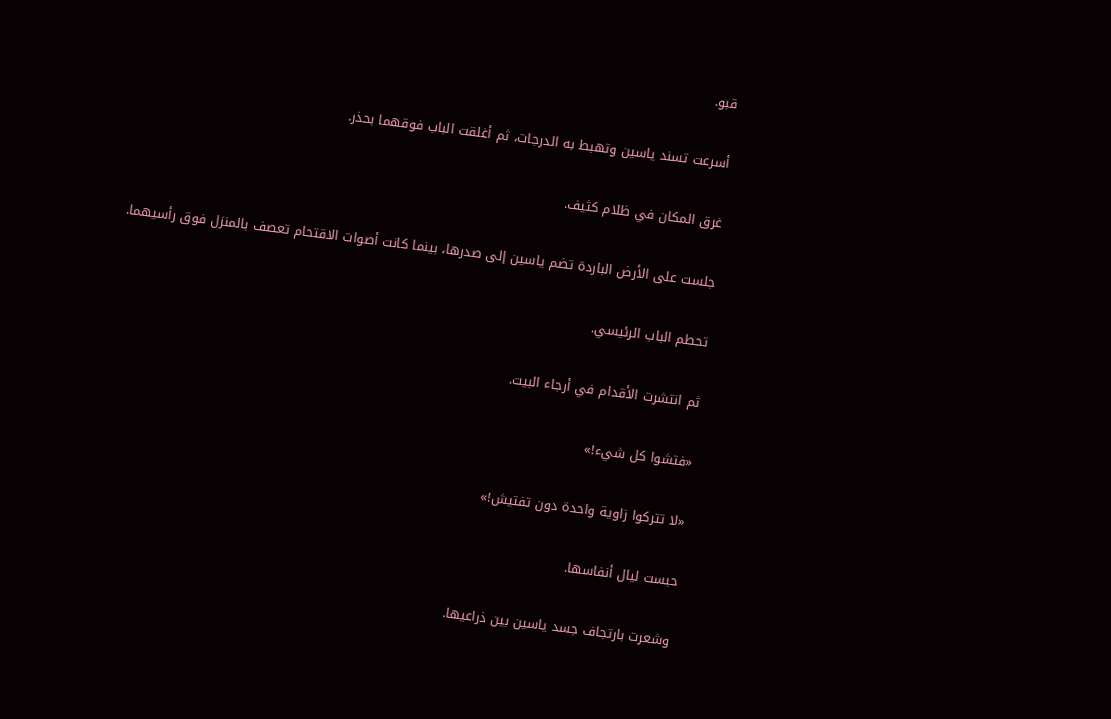قبو.

أسرعت تسند ياسين وتهبط به الدرجات، ثم أغلقت الباب فوقهما بحذر.

غرق المكان في ظلام كثيف.

جلست على الأرض الباردة تضم ياسين إلى صدرها، بينما كانت أصوات الاقتحام تعصف بالمنزل فوق رأسيهما.

تحطم الباب الرئيسي.

ثم انتشرت الأقدام في أرجاء البيت.

«فتشوا كل شيء!»

«لا تتركوا زاوية واحدة دون تفتيش!»

حبست ليال أنفاسها.

وشعرت بارتجاف جسد ياسين بين ذراعيها.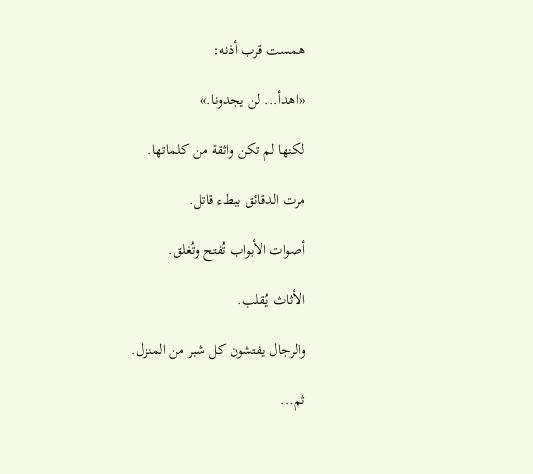همست قرب أذنه:

«اهدأ... لن يجدونا.»

لكنها لم تكن واثقة من كلماتها.

مرت الدقائق ببطء قاتل.

أصوات الأبواب تُفتح وتُغلق.

الأثاث يُقلب.

والرجال يفتشون كل شبر من المنزل.

ثم...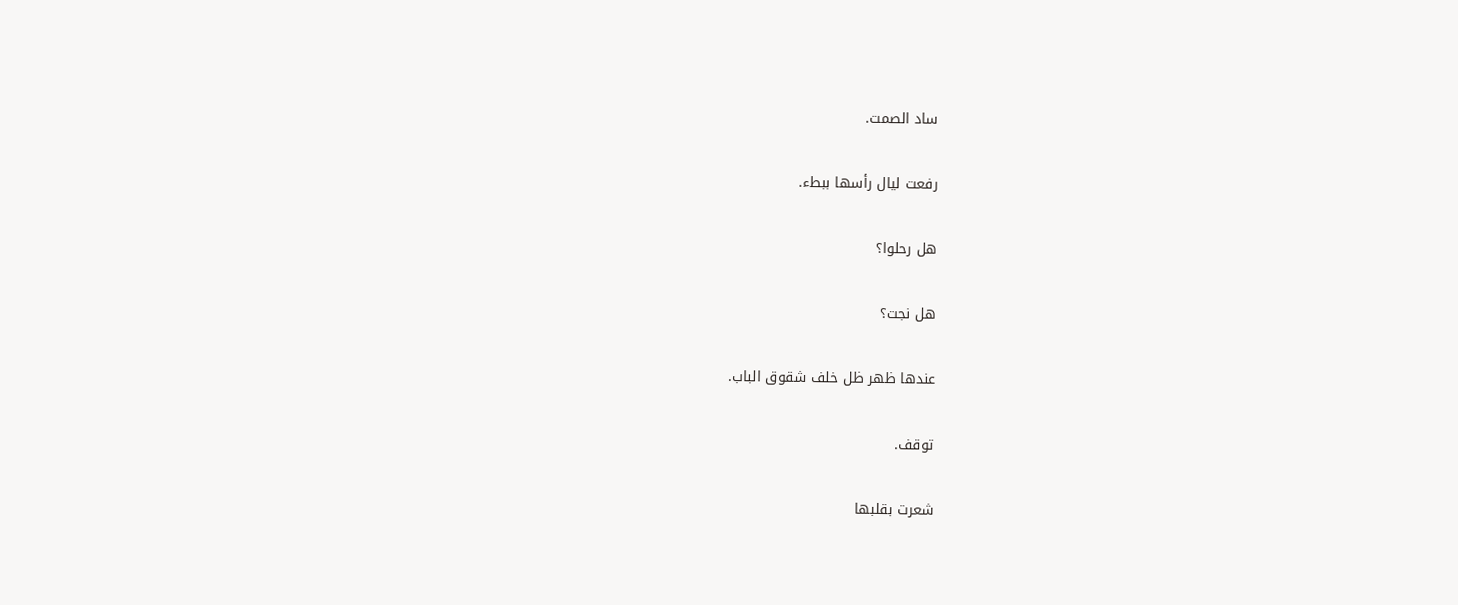ساد الصمت.

رفعت ليال رأسها ببطء.

هل رحلوا؟

هل نجت؟

عندها ظهر ظل خلف شقوق الباب.

توقف.

شعرت بقلبها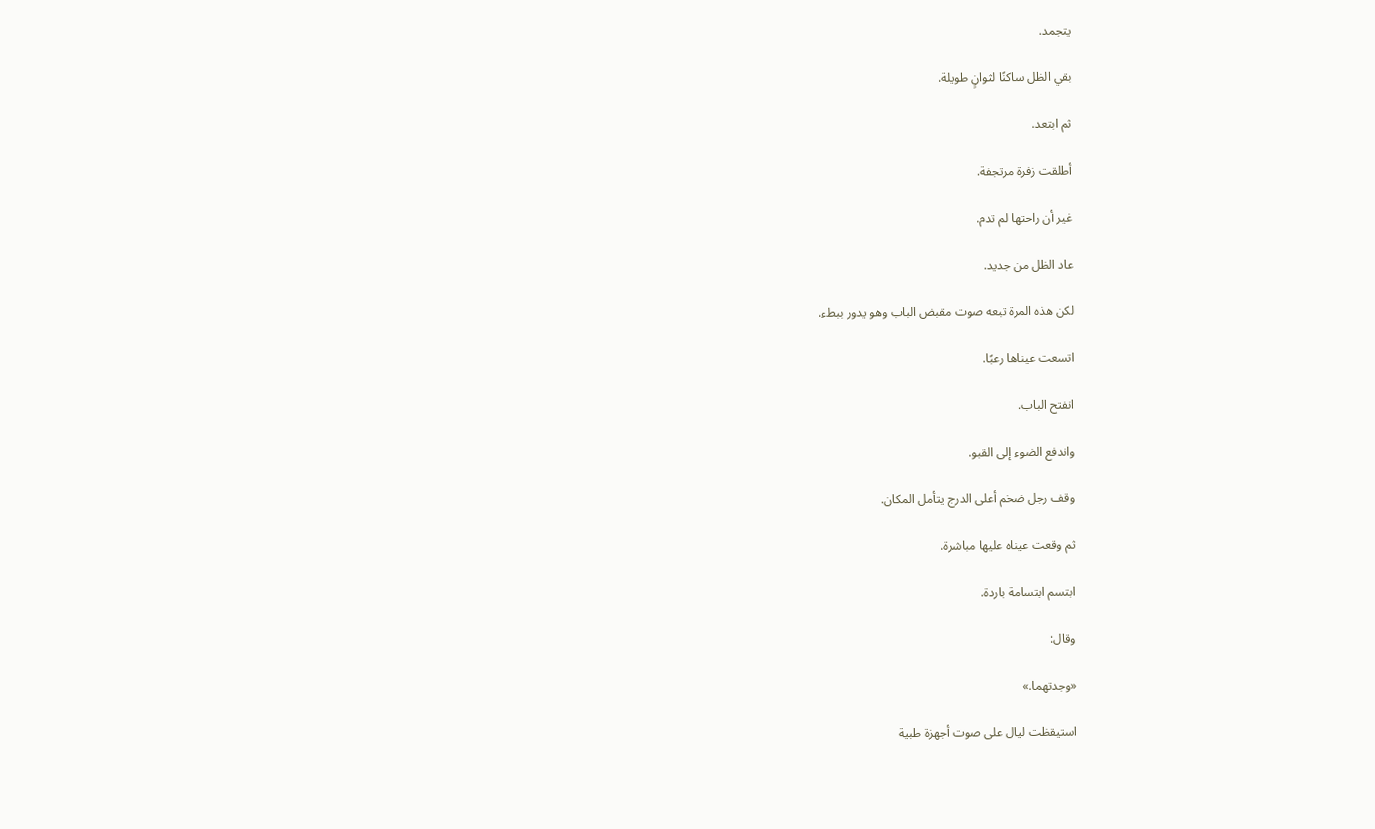يتجمد.

بقي الظل ساكنًا لثوانٍ طويلة.

ثم ابتعد.

أطلقت زفرة مرتجفة.

غير أن راحتها لم تدم.

عاد الظل من جديد.

لكن هذه المرة تبعه صوت مقبض الباب وهو يدور ببطء.

اتسعت عيناها رعبًا.

انفتح الباب.

واندفع الضوء إلى القبو.

وقف رجل ضخم أعلى الدرج يتأمل المكان.

ثم وقعت عيناه عليها مباشرة.

ابتسم ابتسامة باردة.

وقال:

«وجدتهما.»

استيقظت ليال على صوت أجهزة طبية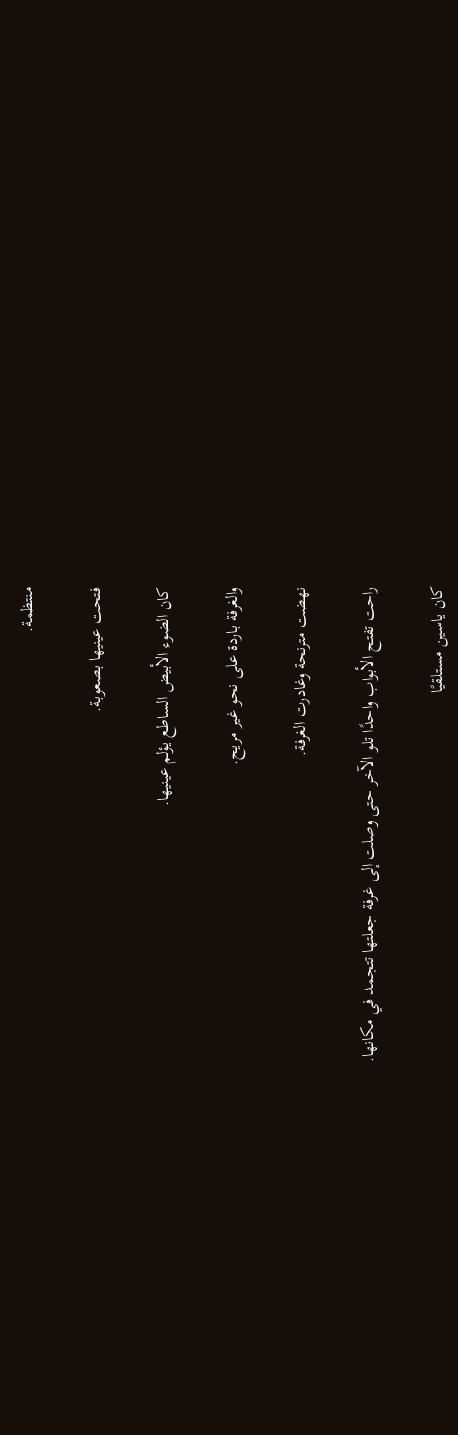منتظمة.

فتحت عينيها بصعوبة.

كان الضوء الأبيض الساطع يؤلم عينيها.

والغرفة باردة على نحو غير مريح.

نهضت مترنحة وغادرت الغرفة.

راحت تفتح الأبواب واحدًا تلو الآخر حتى وصلت إلى غرفة جعلتها تتجمد في مكانها.

كان ياسين مستلقيًا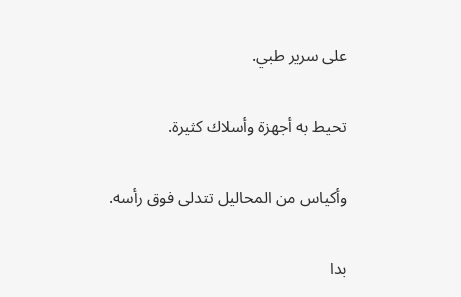على سرير طبي.

تحيط به أجهزة وأسلاك كثيرة.

وأكياس من المحاليل تتدلى فوق رأسه.

بدا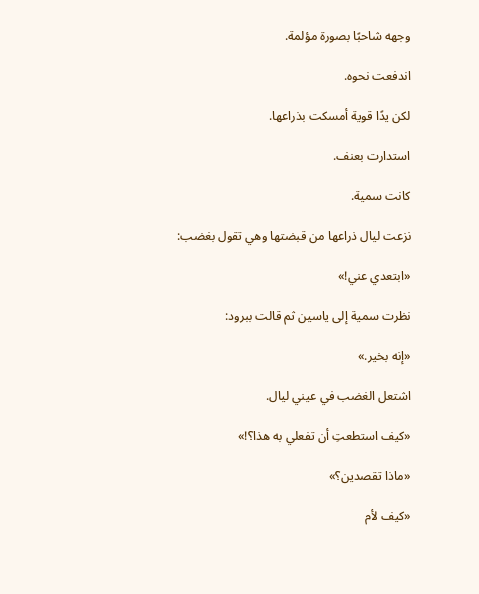وجهه شاحبًا بصورة مؤلمة.

اندفعت نحوه.

لكن يدًا قوية أمسكت بذراعها.

استدارت بعنف.

كانت سمية.

نزعت ليال ذراعها من قبضتها وهي تقول بغضب:

«ابتعدي عني!»

نظرت سمية إلى ياسين ثم قالت ببرود:

«إنه بخير.»

اشتعل الغضب في عيني ليال.

«كيف استطعتِ أن تفعلي به هذا؟!»

«ماذا تقصدين؟»

«كيف لأم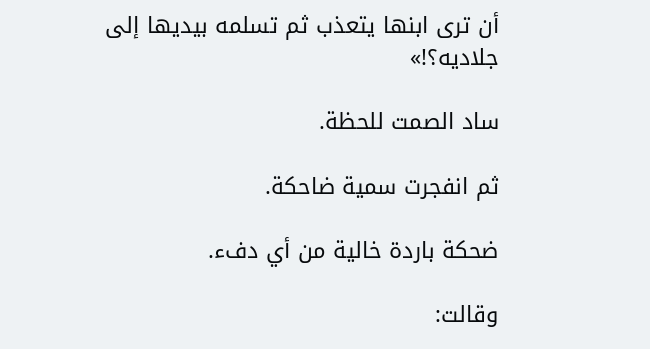أن ترى ابنها يتعذب ثم تسلمه بيديها إلى جلاديه؟!»

ساد الصمت للحظة.

ثم انفجرت سمية ضاحكة.

ضحكة باردة خالية من أي دفء.

وقالت: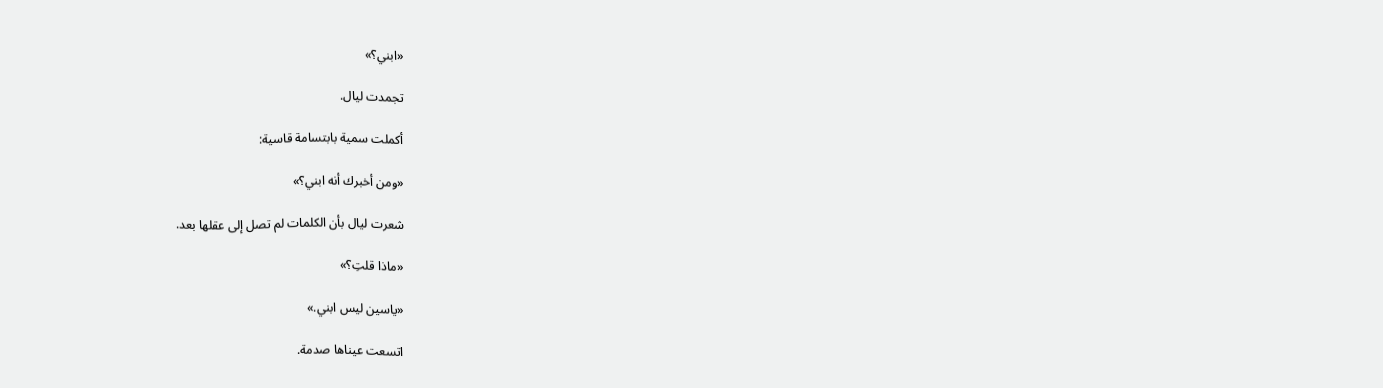«ابني؟»

تجمدت ليال.

أكملت سمية بابتسامة قاسية:

«ومن أخبرك أنه ابني؟»

شعرت ليال بأن الكلمات لم تصل إلى عقلها بعد.

«ماذا قلتِ؟»

«ياسين ليس ابني.»

اتسعت عيناها صدمة.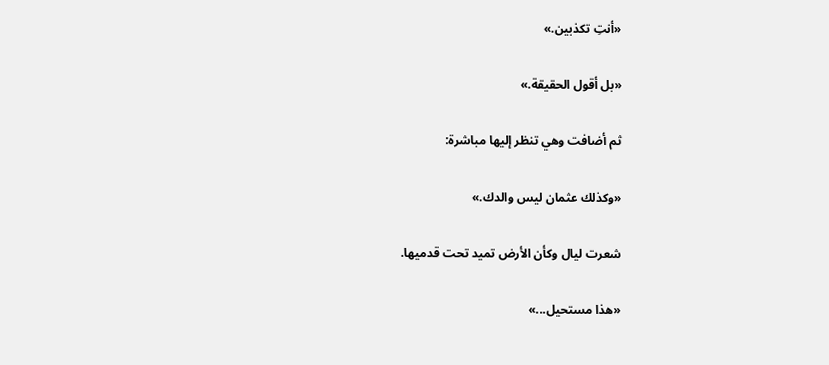«أنتِ تكذبين.»

«بل أقول الحقيقة.»

ثم أضافت وهي تنظر إليها مباشرة:

«وكذلك عثمان ليس والدك.»

شعرت ليال وكأن الأرض تميد تحت قدميها.

«هذا مستحيل...»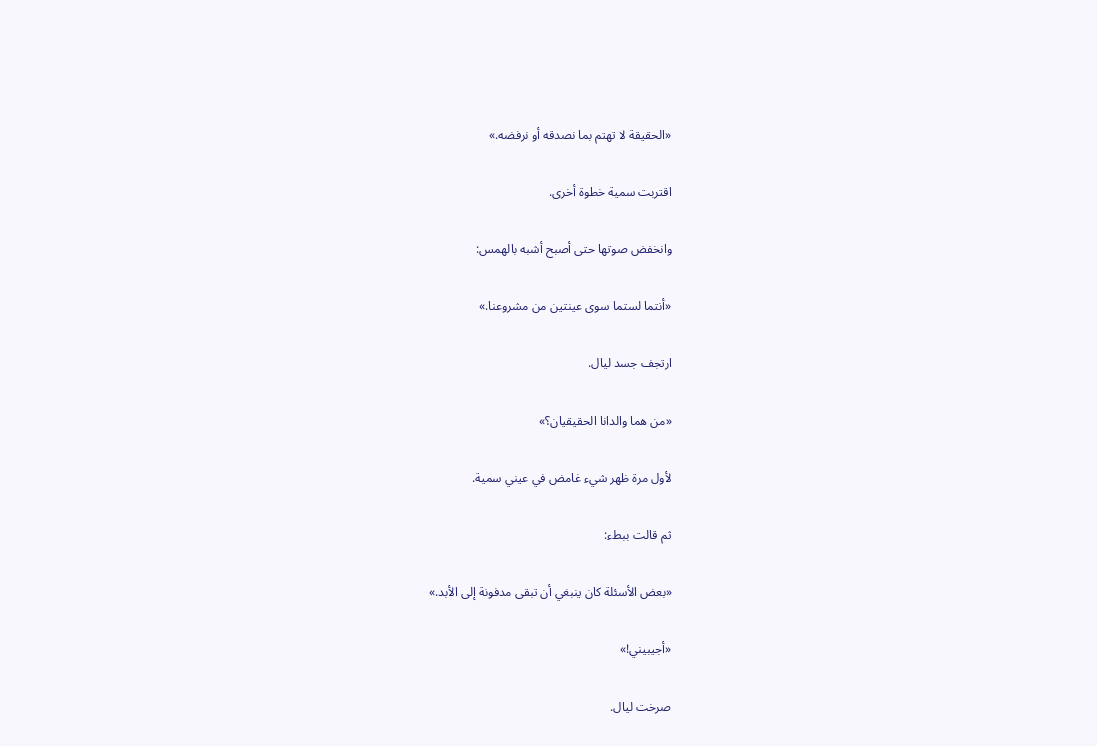«الحقيقة لا تهتم بما نصدقه أو نرفضه.»

اقتربت سمية خطوة أخرى.

وانخفض صوتها حتى أصبح أشبه بالهمس:

«أنتما لستما سوى عينتين من مشروعنا.»

ارتجف جسد ليال.

«من هما والدانا الحقيقيان؟»

لأول مرة ظهر شيء غامض في عيني سمية.

ثم قالت ببطء:

«بعض الأسئلة كان ينبغي أن تبقى مدفونة إلى الأبد.»

«أجيبيني!»

صرخت ليال.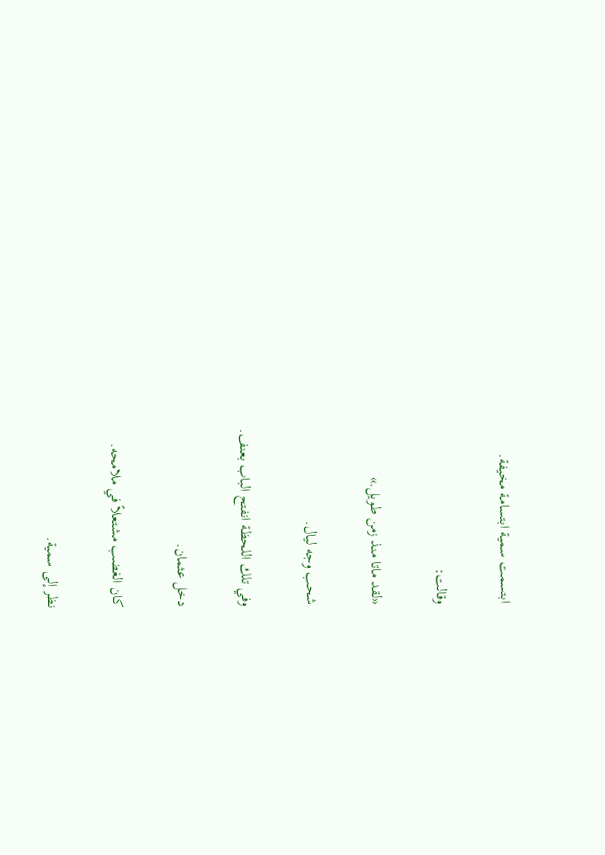ابتسمت سمية ابتسامة مخيفة.

وقالت:

«لقد ماتا منذ زمن طويل.»

شحب وجه ليال.

وفي تلك اللحظة انفتح الباب بعنف.

دخل عثمان.

كان الغضب مشتعلاً في ملامحه.

نظر إلى سمية.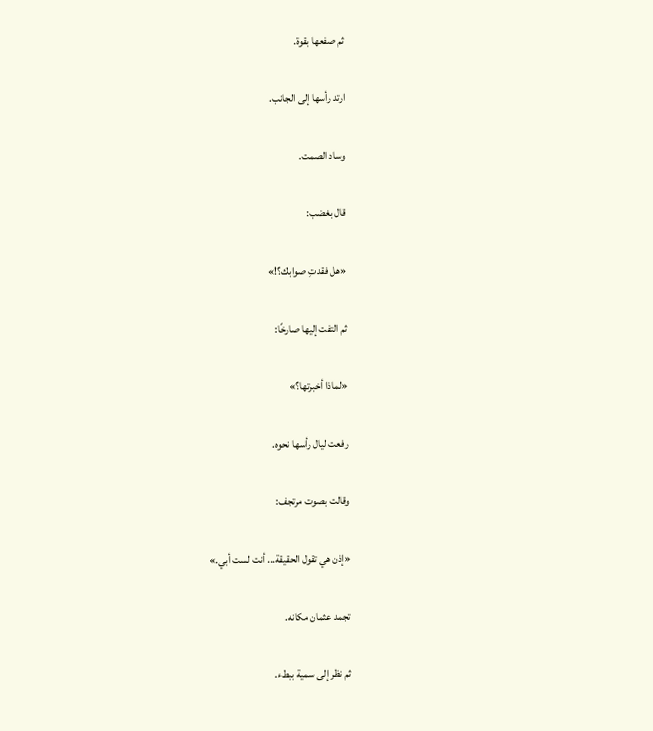ثم صفعها بقوة.

ارتد رأسها إلى الجانب.

وساد الصمت.

قال بغضب:

«هل فقدتِ صوابك؟!»

ثم التفت إليها صارخًا:

«لماذا أخبرتها؟»

رفعت ليال رأسها نحوه.

وقالت بصوت مرتجف:

«إذن هي تقول الحقيقة... أنت لست أبي.»

تجمد عثمان مكانه.

ثم نظر إلى سمية ببطء.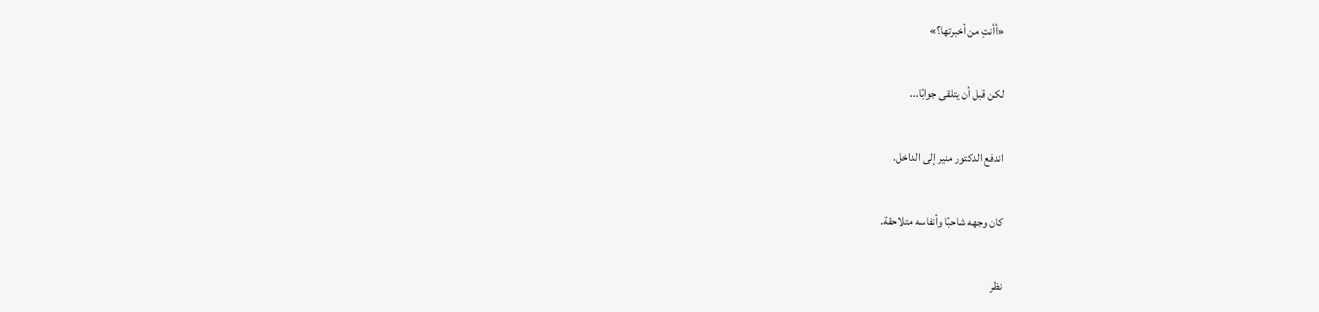«أأنتِ من أخبرتها؟»

لكن قبل أن يتلقى جوابًا...

اندفع الدكتور منير إلى الداخل.

كان وجهه شاحبًا وأنفاسه متلاحقة.

نظر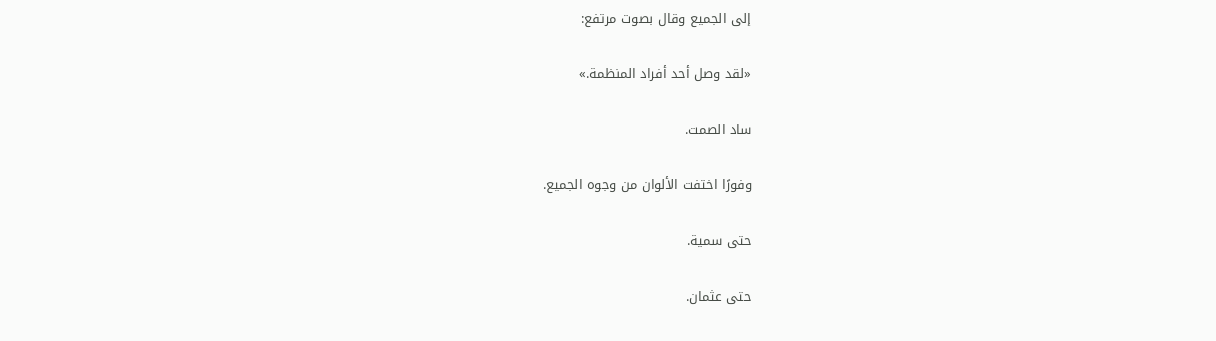إلى الجميع وقال بصوت مرتفع:

«لقد وصل أحد أفراد المنظمة.»

ساد الصمت.

وفورًا اختفت الألوان من وجوه الجميع.

حتى سمية.

حتى عثمان.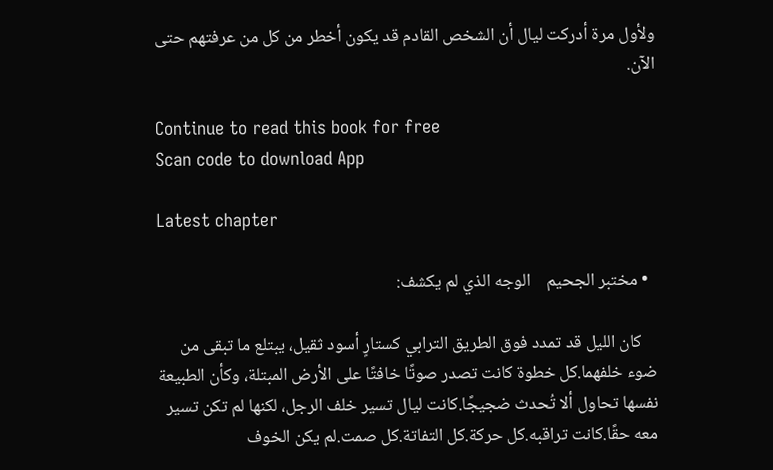ولأول مرة أدركت ليال أن الشخص القادم قد يكون أخطر من كل من عرفتهم حتى الآن.

Continue to read this book for free
Scan code to download App

Latest chapter

  • مختبر الجحيم    الوجه الذي لم يكشف:

    كان الليل قد تمدد فوق الطريق الترابي كستارٍ أسود ثقيل، يبتلع ما تبقى من ضوء خلفهما.كل خطوة كانت تصدر صوتًا خافتًا على الأرض المبتلة، وكأن الطبيعة نفسها تحاول ألا تُحدث ضجيجًا.كانت ليال تسير خلف الرجل، لكنها لم تكن تسير معه حقًا.كانت تراقبه.كل حركة.كل التفاتة.كل صمت.لم يكن الخوف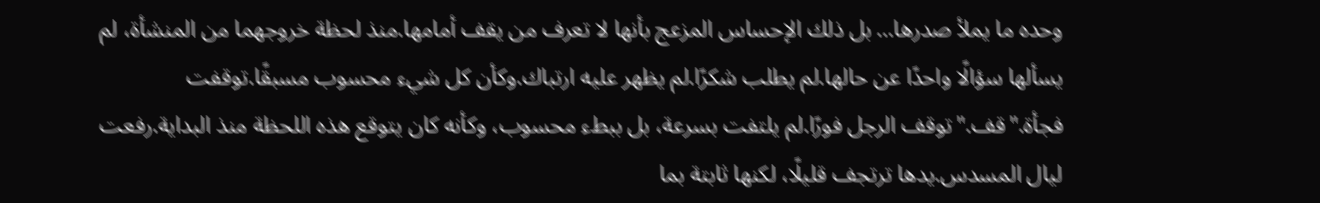وحده ما يملأ صدرها… بل ذلك الإحساس المزعج بأنها لا تعرف من يقف أمامها.منذ لحظة خروجهما من المنشأة، لم يسألها سؤالًا واحدًا عن حالها.لم يطلب شكرًا.لم يظهر عليه ارتباك.وكأن كل شيء محسوب مسبقًا.توقفت فجأة."قف."توقف الرجل فورًا.لم يلتفت بسرعة، بل ببطء محسوب، وكأنه كان يتوقع هذه اللحظة منذ البداية.رفعت ليال المسدس.يدها ترتجف قليلًا، لكنها ثابتة بما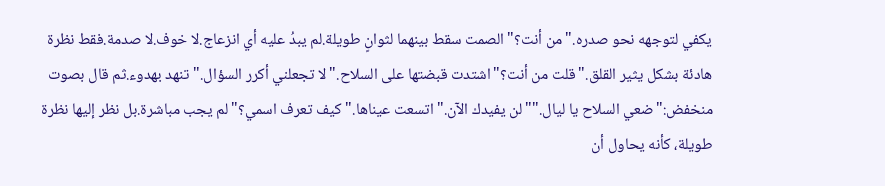يكفي لتوجهه نحو صدره."من أنت؟"الصمت سقط بينهما لثوانٍ طويلة.لم يبدُ عليه أي انزعاج.لا خوف.لا صدمة.فقط نظرة هادئة بشكل يثير القلق."قلت من أنت؟"اشتدت قبضتها على السلاح."لا تجعلني أكرر السؤال."تنهد بهدوء.ثم قال بصوت منخفض:"ضعي السلاح يا ليال.""لن يفيدك الآن."اتسعت عيناها."كيف تعرف اسمي؟"لم يجب مباشرة.بل نظر إليها نظرة طويلة، كأنه يحاول أن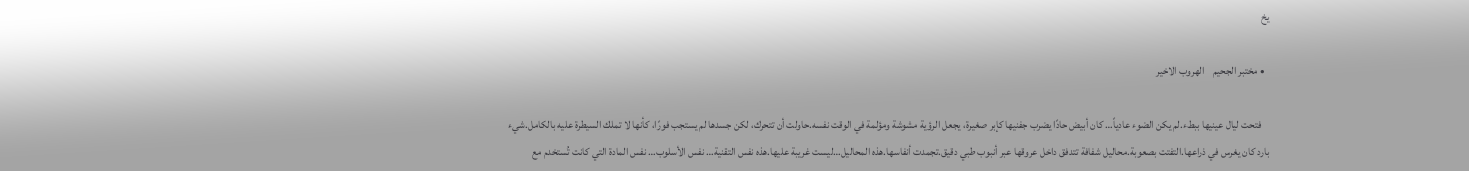يخ

  • مختبر الجحيم    الهروب الاخير

    فتحت ليال عينيها ببطء.لم يكن الضوء عادياً… كان أبيض حادًا يضرب جفنيها كإبر صغيرة، يجعل الرؤية مشوشة ومؤلمة في الوقت نفسه.حاولت أن تتحرك، لكن جسدها لم يستجب فورًا، كأنها لا تملك السيطرة عليه بالكامل.شيء بارد كان يغرس في ذراعها.التفتت بصعوبة.محاليل شفافة تتدفق داخل عروقها عبر أنبوب طبي دقيق.تجمدت أنفاسها.هذه المحاليل…ليست غريبة عليها.هذه نفس التقنية… نفس الأسلوب… نفس المادة التي كانت تُستخدم مع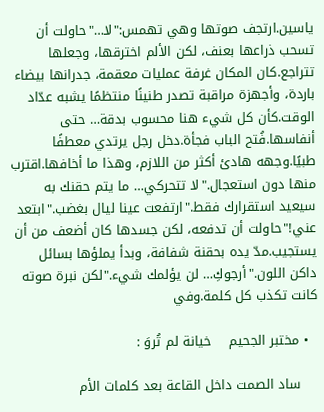ياسين.ارتجف صوتها وهي تهمس:"لا…"حاولت أن تسحب ذراعها بعنف، لكن الألم اخترقها، وجعلها تتراجع.كان المكان غرفة عمليات معقمة، جدرانها بيضاء باردة، وأجهزة مراقبة تصدر طنينًا منتظمًا يشبه عدّاد الوقت.كأن كل شيء هنا محسوب بدقة… حتى أنفاسها.فُتح الباب فجأة.دخل رجل يرتدي معطفًا طبيًا.وجهه هادئ أكثر من اللازم، وهذا ما أخافها.اقترب منها دون استعجال."لا تتحركي… ما يتم حقنك به سيعيد استقرارك فقط."ارتفعت عينا ليال بغضب."ابتعد عني!"حاولت أن تدفعه، لكن جسدها كان أضعف من أن يستجيب.مدّ يده بحقنة شفافة، وبدأ يملؤها بسائل داكن اللون."أرجوكِ… لن يؤلمك شيء."لكن نبرة صوته كانت تكذب كل كلمة.وفي

  • مختبر الجحيم    خيانة لم تُروَ :

    ساد الصمت داخل القاعة بعد كلمات الأم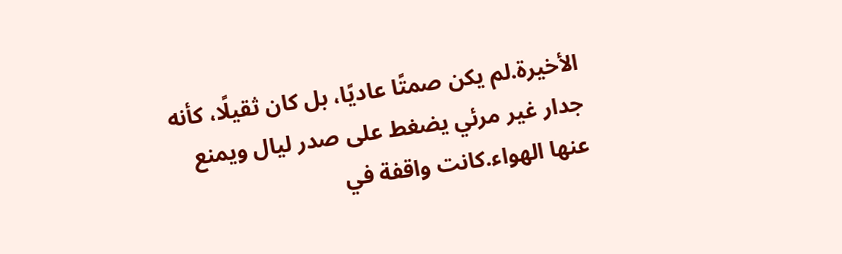الأخيرة.لم يكن صمتًا عاديًا، بل كان ثقيلًا، كأنه جدار غير مرئي يضغط على صدر ليال ويمنع عنها الهواء.كانت واقفة في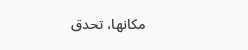مكانها، تحدق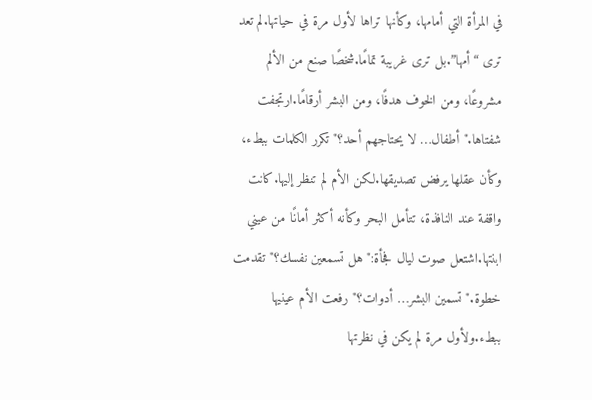في المرأة التي أمامها، وكأنها تراها لأول مرة في حياتها.لم تعد ترى “أمها”.بل ترى غريبة تمامًا.شخصًا صنع من الألم مشروعًا، ومن الخوف هدفًا، ومن البشر أرقامًا.ارتجفت شفتاها."أطفال… لا يحتاجهم أحد؟"تكرر الكلمات ببطء، وكأن عقلها يرفض تصديقها.لكن الأم لم تنظر إليها.كانت واقفة عند النافذة، تتأمل البحر وكأنه أكثر أمانًا من عيني ابنتها.اشتعل صوت ليال فجأة:"هل تسمعين نفسك؟"تقدمت خطوة."تسمين البشر… أدوات؟"رفعت الأم عينيها ببطء.ولأول مرة لم يكن في نظرتها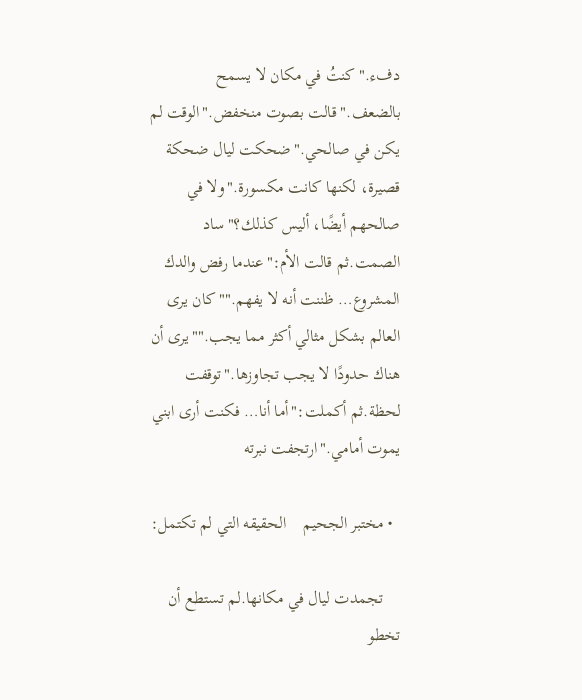دفء."كنتُ في مكان لا يسمح بالضعف."قالت بصوت منخفض."الوقت لم يكن في صالحي."ضحكت ليال ضحكة قصيرة، لكنها كانت مكسورة."ولا في صالحهم أيضًا، أليس كذلك؟"ساد الصمت.ثم قالت الأم:"عندما رفض والدك المشروع… ظننت أنه لا يفهم.""كان يرى العالم بشكل مثالي أكثر مما يجب.""يرى أن هناك حدودًا لا يجب تجاوزها."توقفت لحظة.ثم أكملت:"أما أنا… فكنت أرى ابني يموت أمامي."ارتجفت نبرته

  • مختبر الجحيم    الحقيقه التي لم تكتمل:

    تجمدت ليال في مكانها.لم تستطع أن تخطو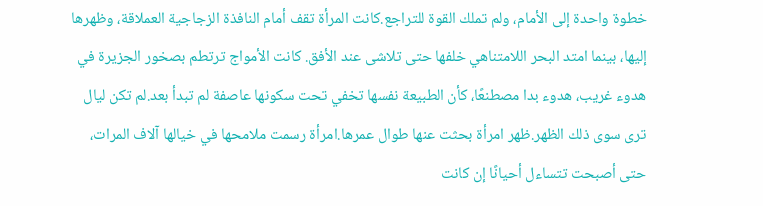خطوة واحدة إلى الأمام، ولم تملك القوة للتراجع.كانت المرأة تقف أمام النافذة الزجاجية العملاقة، وظهرها إليها، بينما امتد البحر اللامتناهي خلفها حتى تلاشى عند الأفق. كانت الأمواج ترتطم بصخور الجزيرة في هدوء غريب، هدوء بدا مصطنعًا، كأن الطبيعة نفسها تخفي تحت سكونها عاصفة لم تبدأ بعد.لم تكن ليال ترى سوى ذلك الظهر.ظهر امرأة بحثت عنها طوال عمرها.امرأة رسمت ملامحها في خيالها آلاف المرات، حتى أصبحت تتساءل أحيانًا إن كانت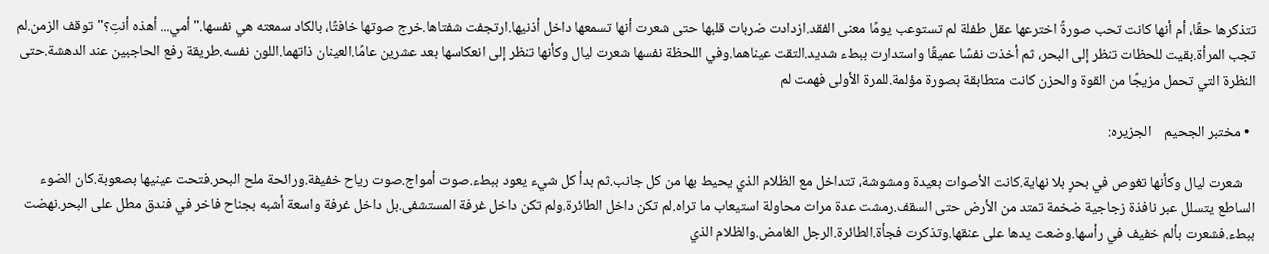تتذكرها حقًا، أم أنها كانت تحب صورةً اخترعها عقل طفلة لم تستوعب يومًا معنى الفقد.ازدادت ضربات قلبها حتى شعرت أنها تسمعها داخل أذنيها.ارتجفت شفتاها.خرج صوتها خافتًا، بالكاد سمعته هي نفسها."أمي... أهذه أنتِ؟"توقف الزمن.لم تجب المرأة.بقيت للحظات تنظر إلى البحر، ثم أخذت نفسًا عميقًا واستدارت ببطء شديد.التقت عيناهما.وفي اللحظة نفسها شعرت ليال وكأنها تنظر إلى انعكاسها بعد عشرين عامًا.العينان ذاتهما.اللون نفسه.طريقة رفع الحاجبين عند الدهشة.حتى النظرة التي تحمل مزيجًا من القوة والحزن كانت متطابقة بصورة مؤلمة.للمرة الأولى فهمت لم

  • مختبر الجحيم    الجزيره:

    شعرت ليال وكأنها تغوص في بحرٍ بلا نهاية.كانت الأصوات بعيدة ومشوشة، تتداخل مع الظلام الذي يحيط بها من كل جانب.ثم بدأ كل شيء يعود ببطء.صوت أمواج.صوت رياح خفيفة.ورائحة ملح البحر.فتحت عينيها بصعوبة.كان الضوء الساطع يتسلل عبر نافذة زجاجية ضخمة تمتد من الأرض حتى السقف.رمشت عدة مرات محاولة استيعاب ما تراه.لم تكن داخل الطائرة.ولم تكن داخل غرفة المستشفى.بل داخل غرفة واسعة أشبه بجناح فاخر في فندق مطل على البحر.نهضت ببطء.فشعرت بألم خفيف في رأسها.وضعت يدها على عنقها.وتذكرت فجأة.الطائرة.الرجل الغامض.والظلام الذي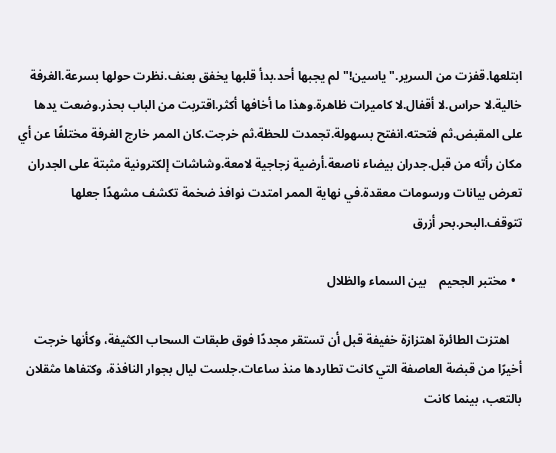ابتلعها.قفزت من السرير."ياسين!"لم يجبها أحد.بدأ قلبها يخفق بعنف.نظرت حولها بسرعة.الغرفة خالية.لا حراس.لا أقفال.لا كاميرات ظاهرة.وهذا ما أخافها أكثر.اقتربت من الباب بحذر.وضعت يدها على المقبض.ثم فتحته.انفتح بسهولة.تجمدت للحظة.ثم خرجت.كان الممر خارج الغرفة مختلفًا عن أي مكان رأته من قبل.جدران بيضاء ناصعة.أرضية زجاجية لامعة.وشاشات إلكترونية مثبتة على الجدران تعرض بيانات ورسومات معقدة.في نهاية الممر امتدت نوافذ ضخمة تكشف مشهدًا جعلها تتوقف.البحر.بحر أزرق

  • مختبر الجحيم    بين السماء والظلال

    اهتزت الطائرة اهتزازة خفيفة قبل أن تستقر مجددًا فوق طبقات السحاب الكثيفة، وكأنها خرجت أخيرًا من قبضة العاصفة التي كانت تطاردها منذ ساعات.جلست ليال بجوار النافذة، وكتفاها مثقلان بالتعب، بينما كانت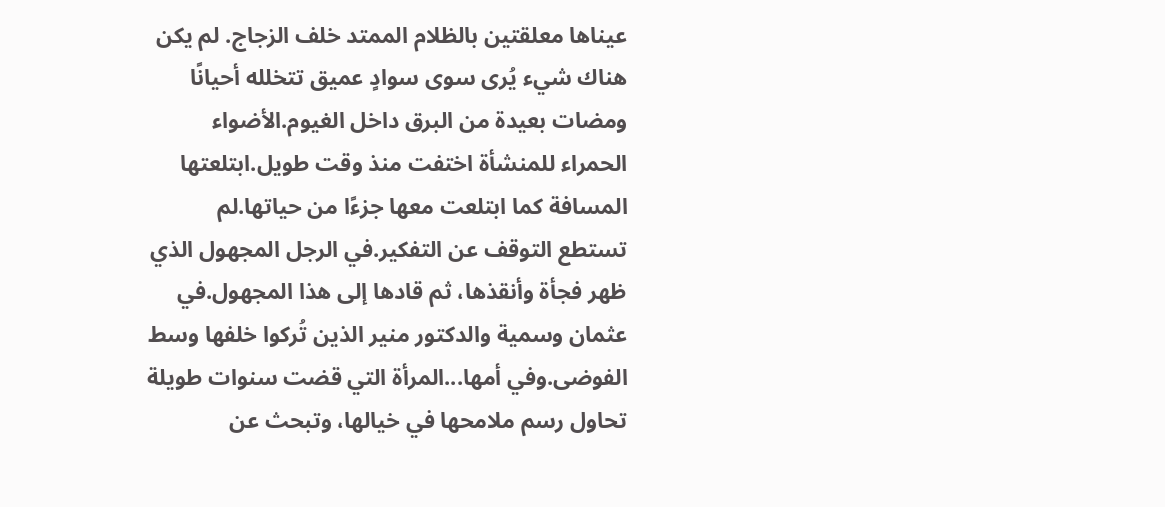عيناها معلقتين بالظلام الممتد خلف الزجاج. لم يكن هناك شيء يُرى سوى سوادٍ عميق تتخلله أحيانًا ومضات بعيدة من البرق داخل الغيوم.الأضواء الحمراء للمنشأة اختفت منذ وقت طويل.ابتلعتها المسافة كما ابتلعت معها جزءًا من حياتها.لم تستطع التوقف عن التفكير.في الرجل المجهول الذي ظهر فجأة وأنقذها، ثم قادها إلى هذا المجهول.في عثمان وسمية والدكتور منير الذين تُركوا خلفها وسط الفوضى.وفي أمها...المرأة التي قضت سنوات طويلة تحاول رسم ملامحها في خيالها، وتبحث عن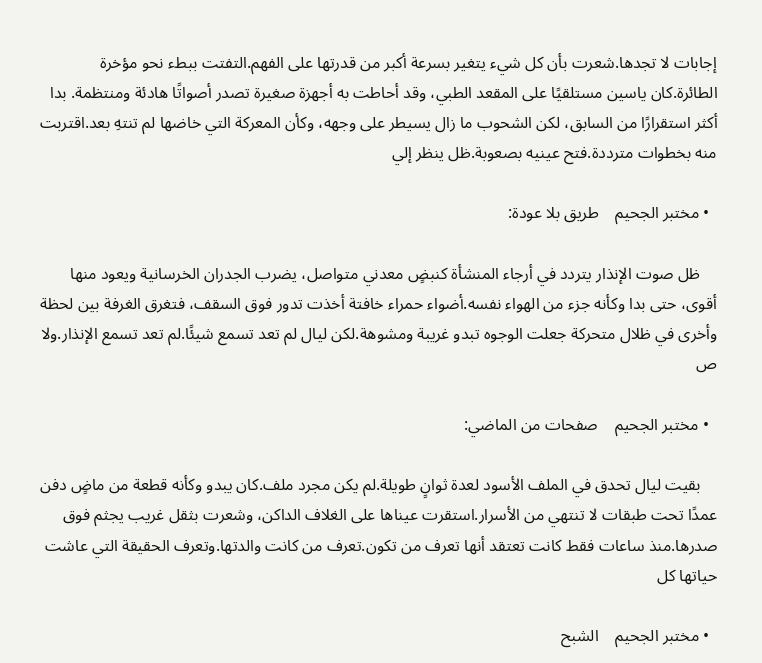إجابات لا تجدها.شعرت بأن كل شيء يتغير بسرعة أكبر من قدرتها على الفهم.التفتت ببطء نحو مؤخرة الطائرة.كان ياسين مستلقيًا على المقعد الطبي، وقد أحاطت به أجهزة صغيرة تصدر أصواتًا هادئة ومنتظمة. بدا أكثر استقرارًا من السابق، لكن الشحوب ما زال يسيطر على وجهه، وكأن المعركة التي خاضها لم تنتهِ بعد.اقتربت منه بخطوات مترددة.فتح عينيه بصعوبة.ظل ينظر إلي

  • مختبر الجحيم    طريق بلا عودة:

    ظل صوت الإنذار يتردد في أرجاء المنشأة كنبضٍ معدني متواصل، يضرب الجدران الخرسانية ويعود منها أقوى، حتى بدا وكأنه جزء من الهواء نفسه.أضواء حمراء خافتة أخذت تدور فوق السقف، فتغرق الغرفة بين لحظة وأخرى في ظلال متحركة جعلت الوجوه تبدو غريبة ومشوهة.لكن ليال لم تعد تسمع شيئًا.لم تعد تسمع الإنذار.ولا ص

  • مختبر الجحيم    صفحات من الماضي:

    بقيت ليال تحدق في الملف الأسود لعدة ثوانٍ طويلة.لم يكن مجرد ملف.كان يبدو وكأنه قطعة من ماضٍ دفن عمدًا تحت طبقات لا تنتهي من الأسرار.استقرت عيناها على الغلاف الداكن، وشعرت بثقل غريب يجثم فوق صدرها.منذ ساعات فقط كانت تعتقد أنها تعرف من تكون.تعرف من كانت والدتها.وتعرف الحقيقة التي عاشت حياتها كل

  • مختبر الجحيم    الشبح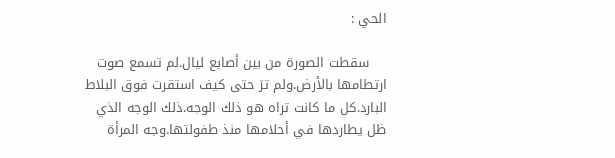الحي :

    سقطت الصورة من بين أصابع ليال.لم تسمع صوت ارتطامها بالأرض.ولم ترَ حتى كيف استقرت فوق البلاط البارد.كل ما كانت تراه هو ذلك الوجه.ذلك الوجه الذي ظل يطاردها في أحلامها منذ طفولتها.وجه المرأة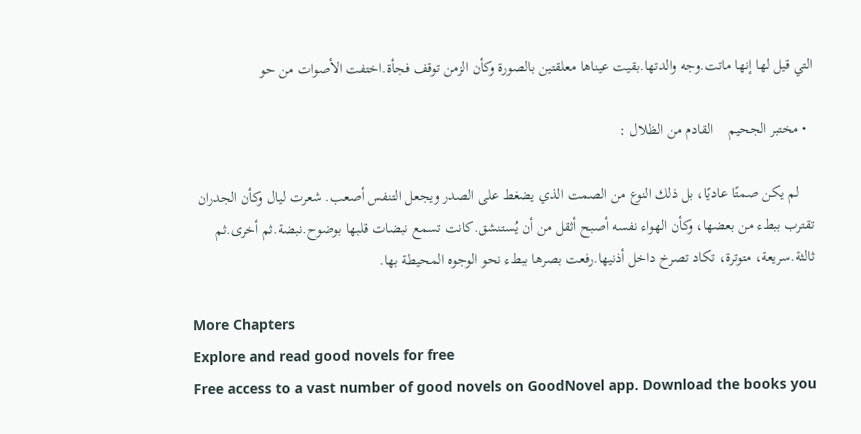التي قيل لها إنها ماتت.وجه والدتها.بقيت عيناها معلقتين بالصورة وكأن الزمن توقف فجأة.اختفت الأصوات من حو

  • مختبر الجحيم    القادم من الظلال :

    لم يكن صمتًا عاديًا، بل ذلك النوع من الصمت الذي يضغط على الصدر ويجعل التنفس أصعب. شعرت ليال وكأن الجدران تقترب ببطء من بعضها، وكأن الهواء نفسه أصبح أثقل من أن يُستنشق.كانت تسمع نبضات قلبها بوضوح.نبضة.ثم أخرى.ثم ثالثة.سريعة، متوترة، تكاد تصرخ داخل أذنيها.رفعت بصرها ببطء نحو الوجوه المحيطة بها.

More Chapters
Explore and read good novels for free
Free access to a vast number of good novels on GoodNovel app. Download the books you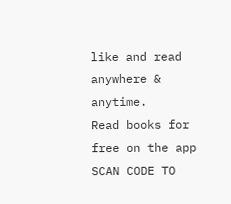like and read anywhere & anytime.
Read books for free on the app
SCAN CODE TO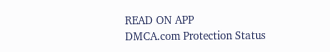READ ON APP
DMCA.com Protection Status